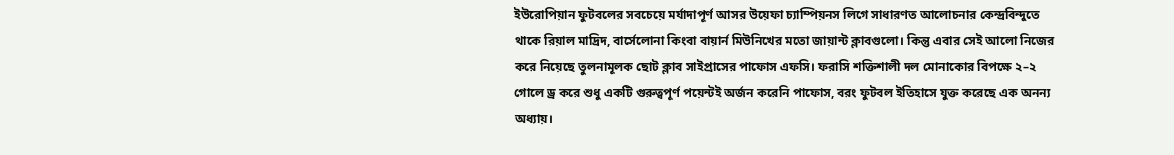ইউরোপিয়ান ফুটবলের সবচেয়ে মর্যাদাপূর্ণ আসর উয়েফা চ্যাম্পিয়নস লিগে সাধারণত আলোচনার কেন্দ্রবিন্দুতে থাকে রিয়াল মাদ্রিদ, বার্সেলোনা কিংবা বায়ার্ন মিউনিখের মতো জায়ান্ট ক্লাবগুলো। কিন্তু এবার সেই আলো নিজের করে নিয়েছে তুলনামূলক ছোট ক্লাব সাইপ্রাসের পাফোস এফসি। ফরাসি শক্তিশালী দল মোনাকোর বিপক্ষে ২–২ গোলে ড্র করে শুধু একটি গুরুত্বপূর্ণ পয়েন্টই অর্জন করেনি পাফোস, বরং ফুটবল ইতিহাসে যুক্ত করেছে এক অনন্য অধ্যায়।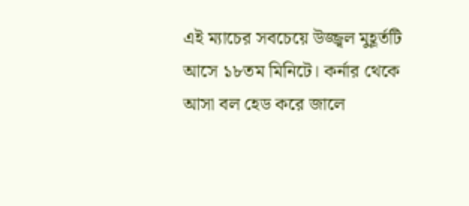এই ম্যাচের সবচেয়ে উজ্জ্বল মুহূর্তটি আসে ১৮তম মিনিটে। কর্নার থেকে আসা বল হেড করে জালে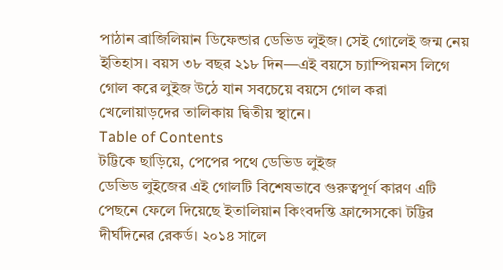পাঠান ব্রাজিলিয়ান ডিফেন্ডার ডেভিড লুইজ। সেই গোলেই জন্ম নেয় ইতিহাস। বয়স ৩৮ বছর ২১৮ দিন—এই বয়সে চ্যাম্পিয়নস লিগে গোল করে লুইজ উঠে যান সবচেয়ে বয়সে গোল করা খেলোয়াড়দের তালিকায় দ্বিতীয় স্থানে।
Table of Contents
টট্টিকে ছাড়িয়ে, পেপের পথে ডেভিড লুইজ
ডেভিড লুইজের এই গোলটি বিশেষভাবে গুরুত্বপূর্ণ কারণ এটি পেছনে ফেলে দিয়েছে ইতালিয়ান কিংবদন্তি ফ্রান্সেসকো টট্টির দীর্ঘদিনের রেকর্ড। ২০১৪ সালে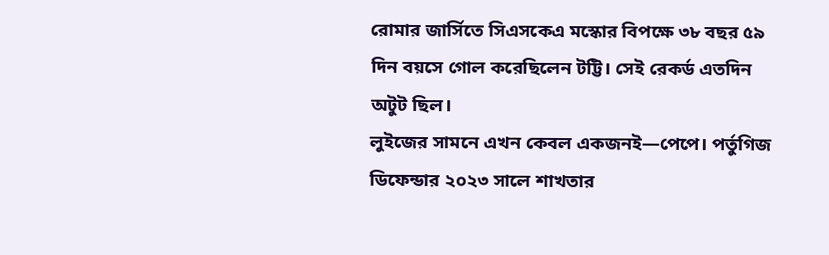রোমার জার্সিতে সিএসকেএ মস্কোর বিপক্ষে ৩৮ বছর ৫৯ দিন বয়সে গোল করেছিলেন টট্টি। সেই রেকর্ড এতদিন অটুট ছিল।
লুইজের সামনে এখন কেবল একজনই—পেপে। পর্তুগিজ ডিফেন্ডার ২০২৩ সালে শাখতার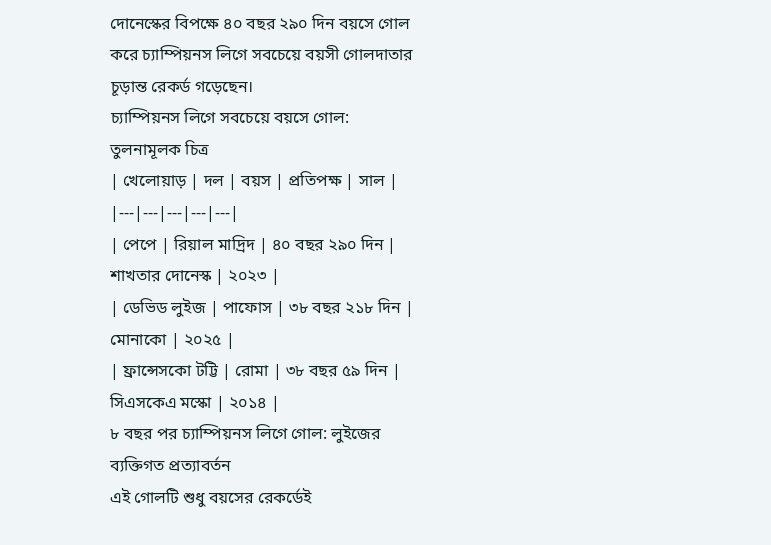দোনেস্কের বিপক্ষে ৪০ বছর ২৯০ দিন বয়সে গোল করে চ্যাম্পিয়নস লিগে সবচেয়ে বয়সী গোলদাতার চূড়ান্ত রেকর্ড গড়েছেন।
চ্যাম্পিয়নস লিগে সবচেয়ে বয়সে গোল: তুলনামূলক চিত্র
| খেলোয়াড় | দল | বয়স | প্রতিপক্ষ | সাল |
|---|---|---|---|---|
| পেপে | রিয়াল মাদ্রিদ | ৪০ বছর ২৯০ দিন | শাখতার দোনেস্ক | ২০২৩ |
| ডেভিড লুইজ | পাফোস | ৩৮ বছর ২১৮ দিন | মোনাকো | ২০২৫ |
| ফ্রান্সেসকো টট্টি | রোমা | ৩৮ বছর ৫৯ দিন | সিএসকেএ মস্কো | ২০১৪ |
৮ বছর পর চ্যাম্পিয়নস লিগে গোল: লুইজের ব্যক্তিগত প্রত্যাবর্তন
এই গোলটি শুধু বয়সের রেকর্ডেই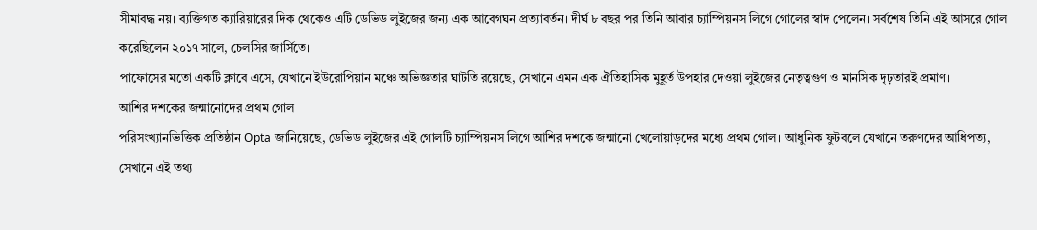সীমাবদ্ধ নয়। ব্যক্তিগত ক্যারিয়ারের দিক থেকেও এটি ডেভিড লুইজের জন্য এক আবেগঘন প্রত্যাবর্তন। দীর্ঘ ৮ বছর পর তিনি আবার চ্যাম্পিয়নস লিগে গোলের স্বাদ পেলেন। সর্বশেষ তিনি এই আসরে গোল করেছিলেন ২০১৭ সালে, চেলসির জার্সিতে।
পাফোসের মতো একটি ক্লাবে এসে, যেখানে ইউরোপিয়ান মঞ্চে অভিজ্ঞতার ঘাটতি রয়েছে, সেখানে এমন এক ঐতিহাসিক মুহূর্ত উপহার দেওয়া লুইজের নেতৃত্বগুণ ও মানসিক দৃঢ়তারই প্রমাণ।
আশির দশকের জন্মানোদের প্রথম গোল
পরিসংখ্যানভিত্তিক প্রতিষ্ঠান Opta জানিয়েছে, ডেভিড লুইজের এই গোলটি চ্যাম্পিয়নস লিগে আশির দশকে জন্মানো খেলোয়াড়দের মধ্যে প্রথম গোল। আধুনিক ফুটবলে যেখানে তরুণদের আধিপত্য, সেখানে এই তথ্য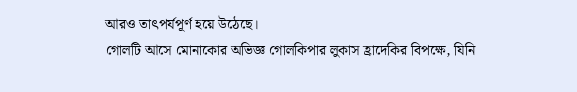আরও তাৎপর্যপূর্ণ হয়ে উঠেছে।
গোলটি আসে মোনাকোর অভিজ্ঞ গোলকিপার লুকাস হ্রাদেকির বিপক্ষে, যিনি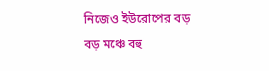নিজেও ইউরোপের বড় বড় মঞ্চে বহু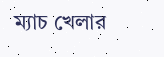ম্যাচ খেলার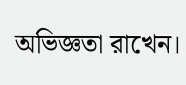অভিজ্ঞতা রাখেন।